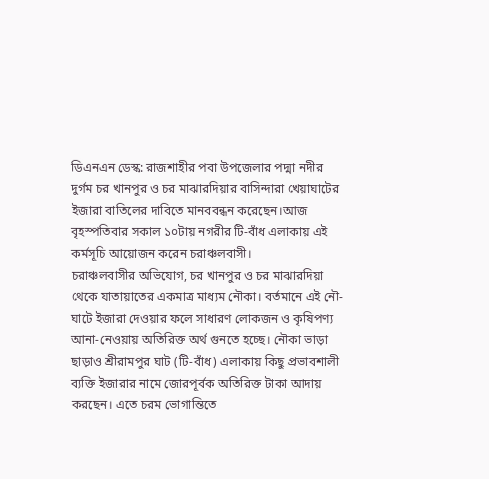ডিএনএন ডেস্ক: রাজশাহীর পবা উপজেলার পদ্মা নদীর দুর্গম চর খানপুর ও চর মাঝারদিয়ার বাসিন্দারা খেয়াঘাটের ইজারা বাতিলের দাবিতে মানববন্ধন করেছেন।আজ বৃহস্পতিবার সকাল ১০টায় নগরীর টি-বাঁধ এলাকায় এই কর্মসূচি আয়োজন করেন চরাঞ্চলবাসী।
চরাঞ্চলবাসীর অভিযোগ, চর খানপুর ও চর মাঝারদিয়া থেকে যাতায়াতের একমাত্র মাধ্যম নৌকা। বর্তমানে এই নৌ-ঘাটে ইজারা দেওয়ার ফলে সাধারণ লোকজন ও কৃষিপণ্য আনা-নেওয়ায় অতিরিক্ত অর্থ গুনতে হচ্ছে। নৌকা ভাড়া ছাড়াও শ্রীরামপুর ঘাট (টি-বাঁধ) এলাকায় কিছু প্রভাবশালী ব্যক্তি ইজারার নামে জোরপূর্বক অতিরিক্ত টাকা আদায় করছেন। এতে চরম ভোগান্তিতে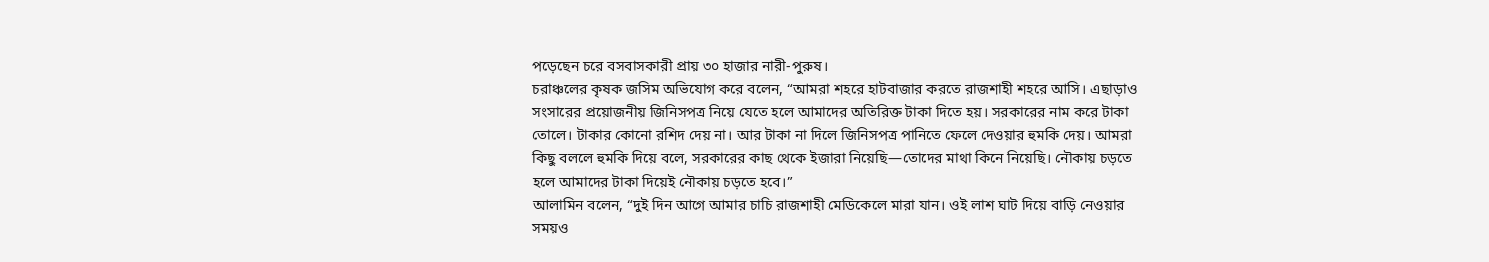পড়েছেন চরে বসবাসকারী প্রায় ৩০ হাজার নারী-পুরুষ।
চরাঞ্চলের কৃষক জসিম অভিযোগ করে বলেন, “আমরা শহরে হাটবাজার করতে রাজশাহী শহরে আসি। এছাড়াও সংসারের প্রয়োজনীয় জিনিসপত্র নিয়ে যেতে হলে আমাদের অতিরিক্ত টাকা দিতে হয়। সরকারের নাম করে টাকা তোলে। টাকার কোনো রশিদ দেয় না। আর টাকা না দিলে জিনিসপত্র পানিতে ফেলে দেওয়ার হুমকি দেয়। আমরা কিছু বললে হুমকি দিয়ে বলে, সরকারের কাছ থেকে ইজারা নিয়েছি—তোদের মাথা কিনে নিয়েছি। নৌকায় চড়তে হলে আমাদের টাকা দিয়েই নৌকায় চড়তে হবে।”
আলামিন বলেন, “দুই দিন আগে আমার চাচি রাজশাহী মেডিকেলে মারা যান। ওই লাশ ঘাট দিয়ে বাড়ি নেওয়ার সময়ও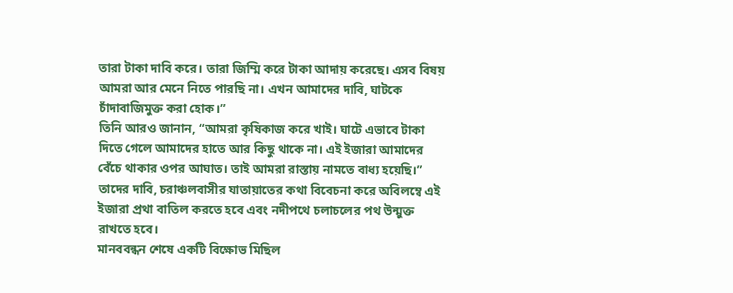তারা টাকা দাবি করে। তারা জিম্মি করে টাকা আদায় করেছে। এসব বিষয় আমরা আর মেনে নিতে পারছি না। এখন আমাদের দাবি, ঘাটকে চাঁদাবাজিমুক্ত করা হোক।”
তিনি আরও জানান, “আমরা কৃষিকাজ করে খাই। ঘাটে এভাবে টাকা দিতে গেলে আমাদের হাতে আর কিছু থাকে না। এই ইজারা আমাদের বেঁচে থাকার ওপর আঘাত। তাই আমরা রাস্তায় নামতে বাধ্য হয়েছি।”
তাদের দাবি, চরাঞ্চলবাসীর যাতায়াতের কথা বিবেচনা করে অবিলম্বে এই ইজারা প্রথা বাতিল করতে হবে এবং নদীপথে চলাচলের পথ উন্মুক্ত রাখতে হবে।
মানববন্ধন শেষে একটি বিক্ষোভ মিছিল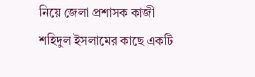নিয়ে জেলা প্রশাসক কাজী শহিদুল ইসলামের কাছে একটি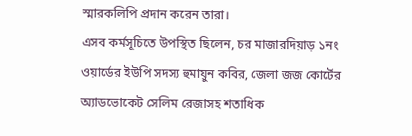স্মারকলিপি প্রদান করেন তারা।
এসব কর্মসূচিতে উপস্থিত ছিলেন, চর মাজারদিয়াড় ১নং ওয়ার্ডের ইউপি সদস্য হুমায়ুন কবির, জেলা জজ কোর্টের অ্যাডভোকেট সেলিম রেজাসহ শতাধিক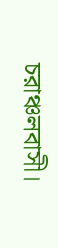চরাঞ্চলবাসী।